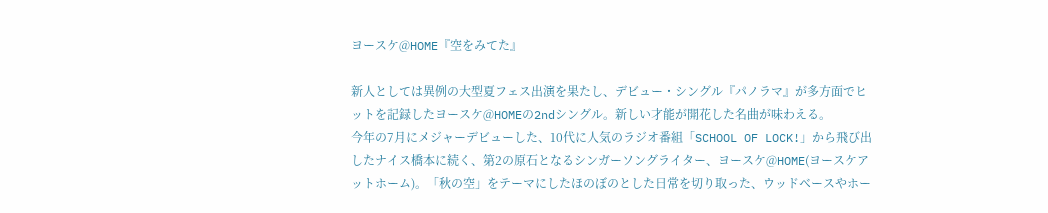ヨースケ@HOME『空をみてた』

新人としては異例の大型夏フェス出演を果たし、デビュー・シングル『パノラマ』が多方面でヒットを記録したヨースケ@HOMEの2ndシングル。新しい才能が開花した名曲が味わえる。
今年の7月にメジャーデビューした、10代に人気のラジオ番組「SCHOOL OF LOCK!」から飛び出したナイス橋本に続く、第2の原石となるシンガーソングライター、ヨースケ@HOME(ヨースケアットホーム)。「秋の空」をテーマにしたほのぼのとした日常を切り取った、ウッドベースやホー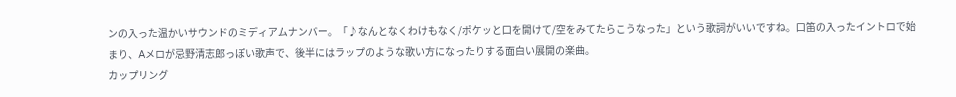ンの入った温かいサウンドのミディアムナンバー。「♪なんとなくわけもなく/ポケッと口を開けて/空をみてたらこうなった」という歌詞がいいですね。口笛の入ったイントロで始まり、Aメロが忌野清志郎っぽい歌声で、後半にはラップのような歌い方になったりする面白い展開の楽曲。
カップリング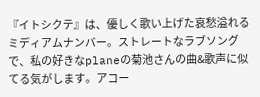『イトシクテ』は、優しく歌い上げた哀愁溢れるミディアムナンバー。ストレートなラブソングで、私の好きなplaneの菊池さんの曲&歌声に似てる気がします。アコー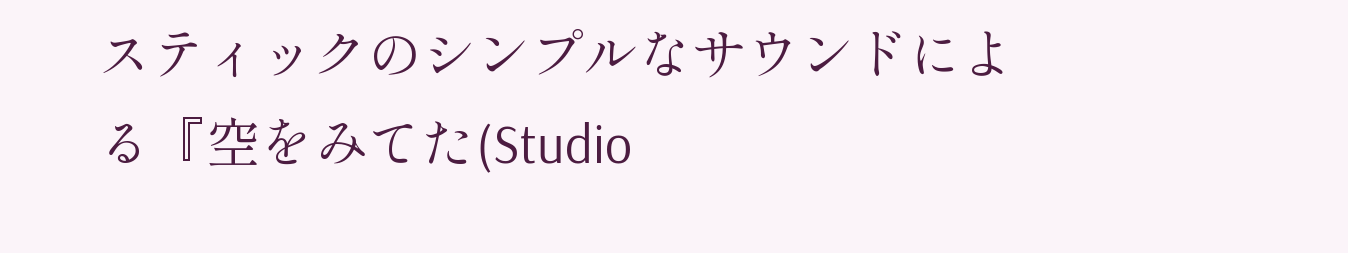スティックのシンプルなサウンドによる『空をみてた(Studio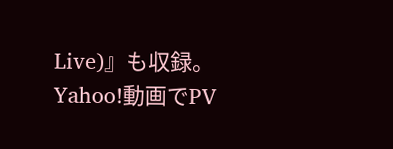Live)』も収録。
Yahoo!動画でPV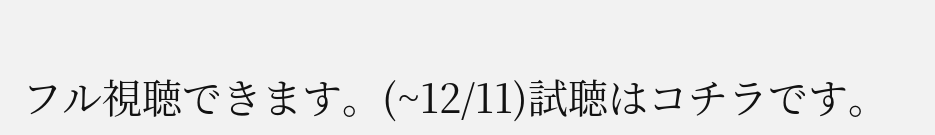フル視聴できます。(~12/11)試聴はコチラです。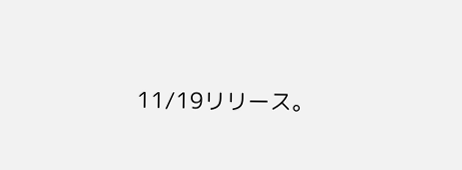11/19リリース。